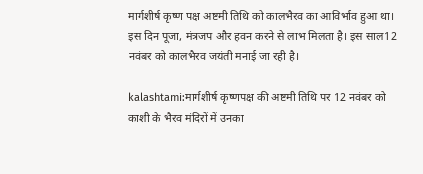मार्गशीर्ष कृष्ण पक्ष अष्टमी तिथि को कालभैरव का आविर्भाव हुआ था। इस दिन पूजा, मंत्रजप और हवन करने से लाभ मिलता है। इस साल12 नवंबर को कालभैरव जयंती मनाई जा रही है।

kalashtami:मार्गशीर्ष कृष्णपक्ष की अष्टमी तिथि पर 12 नवंबर को काशी के भैरव मंदिरों में उनका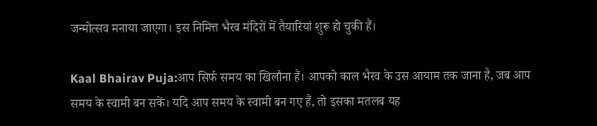जन्मोत्सव मनाया जाएगा। इस निमित्त भैरव मंदिरों में तैयारियां शुरू हो चुकी हैं।

Kaal Bhairav Puja:आप सिर्फ समय का खिलौना हैं। आपको काल भैरव के उस आयाम तक जाना है, जब आप समय के स्वामी बन सकें। यदि आप समय के स्वामी बन गए हैं, तो इसका मतलब यह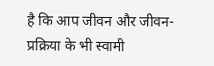है कि आप जीवन और जीवन-प्रक्रिया के भी स्वामी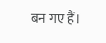बन गए हैं।